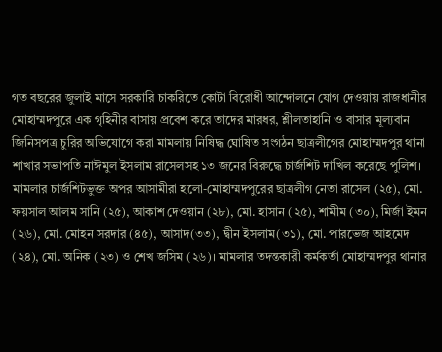গত বছরের জুলাই মাসে সরকারি চাকরিতে কোটা বিরোধী আন্দোলনে যোগ দেওয়ায় রাজধানীর মোহাম্মদপুরে এক গৃহিনীর বাসায় প্রবেশ করে তাদের মারধর, শ্লীলতাহানি ও বাসার মূল্যবান জিনিসপত্র চুরির অভিযোগে করা মামলায় নিষিদ্ধ ঘোষিত সংগঠন ছাত্রলীগের মোহাম্মদপুর থানা শাখার সভাপতি নাঈমুল ইসলাম রাসেলসহ ১৩ জনের বিরুদ্ধে চার্জশিট দাখিল করেছে পুলিশ। মামলার চার্জশিটভুক্ত অপর আসামীরা হলো-মোহাম্মদপুরের ছাত্রলীগ নেতা রাসেল (২৫), মো. ফয়সাল আলম সানি (২৫), আকাশ দেওয়ান (২৮), মো. হাসান (২৫), শামীম (৩০), মির্জা ইমন (২৬), মো. মোহন সরদার (৪৫), আসাদ(৩৩), দ্বীন ইসলাম(৩১), মো. পারভেজ আহমেদ (২৪), মো. অনিক (২৩) ও শেখ জসিম (২৬)। মামলার তদন্তকারী কর্মকর্তা মোহাম্মদপুর থানার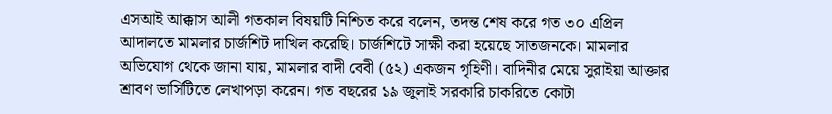এসআই আক্কাস আলী গতকাল বিষয়টি নিশ্চিত করে বলেন, তদন্ত শেষ করে গত ৩০ এপ্রিল আদালতে মামলার চার্জশিট দাখিল করেছি। চার্জশিটে সাক্ষী করা হয়েছে সাতজনকে। মামলার অভিযোগ থেকে জানা যায়, মামলার বাদী বেবী (৫২) একজন গৃহিণী। বাদিনীর মেয়ে সুরাইয়া আক্তার শ্রাবণ ভার্সিটিতে লেখাপড়া করেন। গত বছরের ১৯ জুলাই সরকারি চাকরিতে কোটা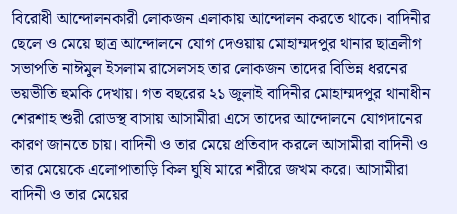বিরোধী আন্দোলনকারী লোকজন এলাকায় আন্দোলন করতে থাকে। বাদিনীর ছেলে ও মেয়ে ছাত্র আন্দোলনে যোগ দেওয়ায় মোহাম্মদপুর থানার ছাত্রলীগ সভাপতি নাঈমুল ইসলাম রাসেলসহ তার লোকজন তাদের বিভিন্ন ধরনের ভয়ভীতি হুমকি দেখায়। গত বছরের ২১ জুলাই বাদিনীর মোহাম্মদপুর থানাধীন শেরশাহ শুরী রোডস্থ বাসায় আসামীরা এসে তাদের আন্দোলনে যোগদানের কারণ জানতে চায়। বাদিনী ও তার মেয়ে প্রতিবাদ করলে আসামীরা বাদিনী ও তার মেয়েকে এলোপাতাড়ি কিল ঘুষি মারে শরীরে জখম করে। আসামীরা বাদিনী ও তার মেয়ের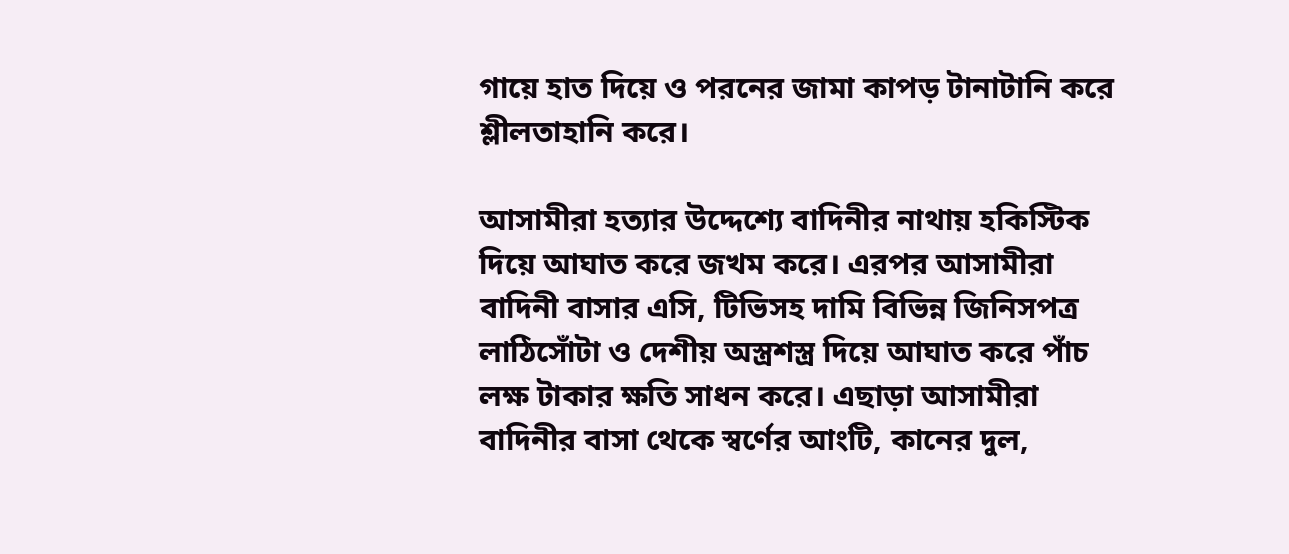গায়ে হাত দিয়ে ও পরনের জামা কাপড় টানাটানি করে শ্লীলতাহানি করে।

আসামীরা হত্যার উদ্দেশ্যে বাদিনীর নাথায় হকিস্টিক দিয়ে আঘাত করে জখম করে। এরপর আসামীরা বাদিনী বাসার এসি, টিভিসহ দামি বিভিন্ন জিনিসপত্র লাঠিসোঁটা ও দেশীয় অস্ত্রশস্ত্র দিয়ে আঘাত করে পাঁচ লক্ষ টাকার ক্ষতি সাধন করে। এছাড়া আসামীরা বাদিনীর বাসা থেকে স্বর্ণের আংটি, কানের দুল,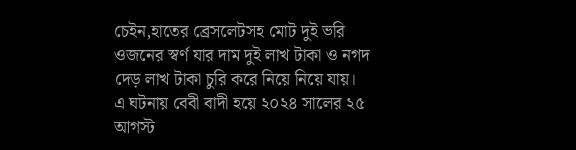চেইন,হাতের ব্রেসলেটসহ মোট দুই ভরি ওজনের স্বর্ণ যার দাম দুই লাখ টাকা ও নগদ দেড় লাখ টাকা চুরি করে নিয়ে নিয়ে যায়। এ ঘটনায় বেবী বাদী হয়ে ২০২৪ সালের ২৫ আগস্ট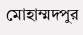মোহাম্মদপুর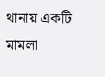থানায় একটি মামলা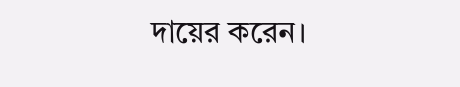দায়ের করেন।